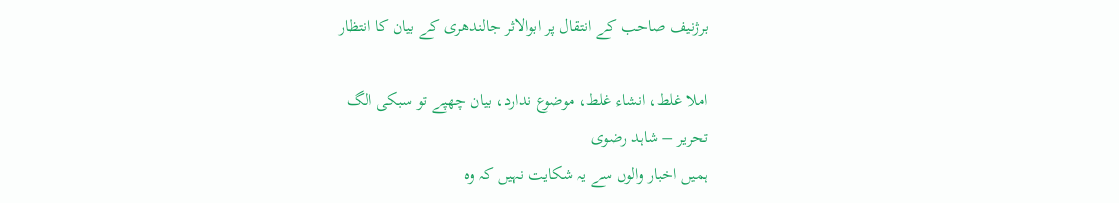برژنیف صاحب کے انتقال پر ابوالاثر جالندھری کے بیان کا انتظار

املا غلط، انشاء غلط، موضوع ندارد، بیان چھپے تو سبکی الگ
تحریر – شاہد رضوی
ہمیں اخبار والوں سے یہ شکایت نہیں کہ وہ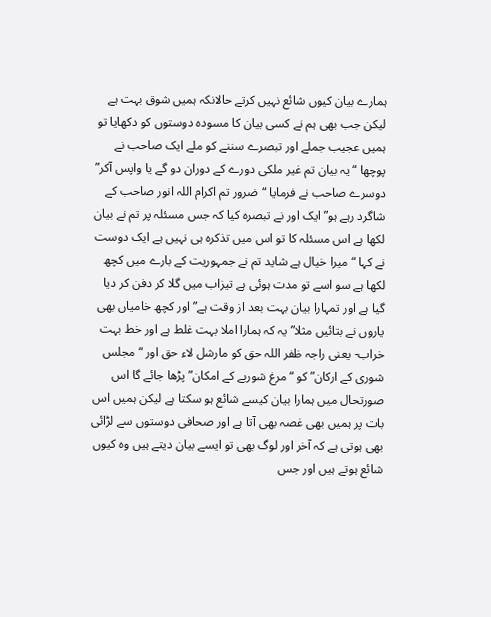ہمارے بیان کیوں شائع نہیں کرتے حالانکہ ہمیں شوق بہت ہے لیکن جب بھی ہم نے کسی بیان کا مسودہ دوستوں کو دکھایا تو ہمیں عجیب جملے اور تبصرے سننے کو ملے ایک صاحب نے پوچھا “یہ بیان تم غیر ملکی دورے کے دوران دو گے یا واپس آکر” دوسرے صاحب نے فرمایا “ضرور تم اکرام اللہ انور صاحب کے شاگرد رہے ہو” ایک اور نے تبصرہ کیا کہ جس مسئلہ پر تم نے بیان لکھا ہے اس مسئلہ کا تو اس میں تذکرہ ہی نہیں ہے ایک دوست نے کہا “میرا خیال ہے شاید تم نے جمہوریت کے بارے میں کچھ لکھا ہے سو اسے تو مدت ہوئی ہے تیزاب میں گلا کر دفن کر دیا گیا ہے اور تمہارا بیان بہت بعد از وقت ہے” اور کچھ خامیاں بھی یاروں نے بتائیں مثلا” یہ کہ ہمارا املا بہت غلط ہے اور خط بہت خراب- یعنی راجہ ظفر اللہ حق کو مارشل لاء حق اور “مجلس شوری کے ارکان” کو “مرغ شوربے کے امکان” پڑھا جائے گا اس صورتحال میں ہمارا بیان کیسے شائع ہو سکتا ہے لیکن ہمیں اس بات پر ہمیں بھی غصہ بھی آتا ہے اور صحافی دوستوں سے لڑائی بھی ہوتی ہے کہ آخر اور لوگ بھی تو ایسے بیان دیتے ہیں وہ کیوں شائع ہوتے ہیں اور جس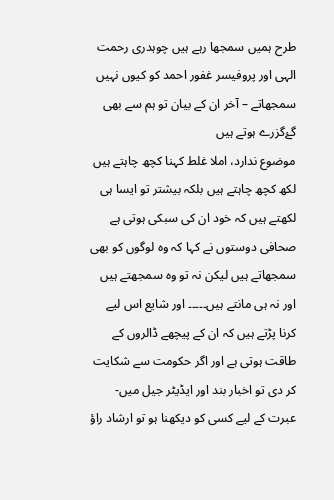طرح ہمیں سمجھا رہے ہیں چوہدری رحمت الہی اور پروفیسر غفور احمد کو کیوں نہیں سمجھاتے – آخر ان کے بیان تو ہم سے بھی گۓگزرے ہوتے ہیں
موضوع ندارد، املا غلط کہنا کچھ چاہتے ہیں لکھ کچھ چاہتے ہیں بلکہ بیشتر تو ایسا ہی لکھتے ہیں کہ خود ان کی سبکی ہوتی ہے
صحافی دوستوں نے کہا کہ وہ لوگوں کو بھی سمجھاتے ہیں لیکن نہ تو وہ سمجھتے ہیں اور نہ ہی مانتے ہیں۔۔۔۔۔ اور شایع اس لیے کرنا پڑتے ہیں کہ ان کے پیچھے ڈالروں کے طاقت ہوتی ہے اور اگر حکومت سے شکایت کر دی تو اخبار بند اور ایڈیٹر جیل میں- عبرت کے لیے کسی کو دیکھنا ہو تو ارشاد راؤ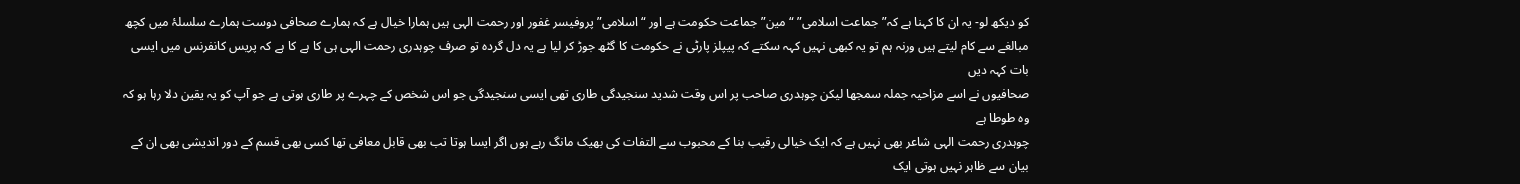کو دیکھ لو- یہ ان کا کہنا ہے کہ” جماعت اسلامی” “مین” جماعت حکومت ہے اور “اسلامی” پروفیسر غفور اور رحمت الہی ہیں ہمارا خیال ہے کہ ہمارے صحافی دوست ہمارے سلسلۂ میں کچھ مبالغے سے کام لیتے ہیں ورنہ ہم تو یہ کبھی نہیں کہہ سکتے کہ پیپلز پارٹی نے حکومت کا گٹھ جوڑ کر لیا ہے یہ دل گردہ تو صرف چوہدری رحمت الہی ہی کا ہے کا ہے کہ پریس کانفرنس میں ایسی بات کہہ دیں
صحافیوں نے اسے مزاحیہ جملہ سمجھا لیکن چوہدری صاحب پر اس وقت شدید سنجیدگی طاری تھی ایسی سنجیدگی جو اس شخص کے چہرے پر طاری ہوتی ہے جو آپ کو یہ یقین دلا رہا ہو کہ وہ طوطا ہے
چوہدری رحمت الہی شاعر بھی نہیں ہے کہ ایک خیالی رقیب بنا کے محبوب سے التفات کی بھیک مانگ رہے ہوں اگر ایسا ہوتا تب بھی قابل معافی تھا کسی بھی قسم کے دور اندیشی بھی ان کے بیان سے ظاہر نہیں ہوتی ایک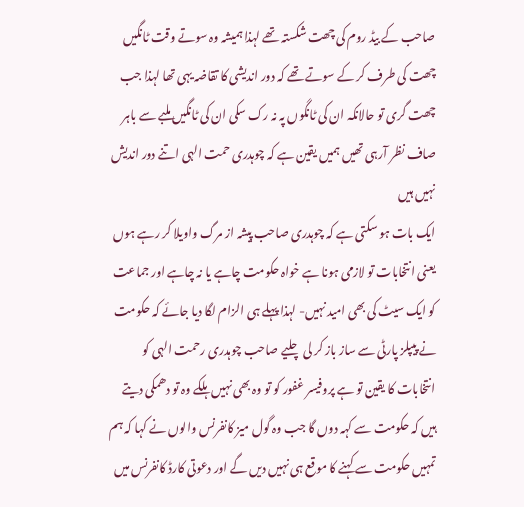صاحب کے بیڈ روم کی چھت شکستہ تھے لہذا ہمیشہ وہ سوتے وقت ٹانگیں چھت کی طرف کر کے سوتے تھے کہ دور اندیشی کا تقاضہ یہی تھا لہذا جب چھت گری تو حالانکہ ان کی ٹانگوں پہ نہ رک سکی ان کی ٹانگیں ملبے سے باہر صاف نظر آرہی تھیں ہمیں یقین ہے کہ چوہدری حمت الہی اتنے دور اندیش نہیں ہیں
ایک بات ہو سکتی ہے کہ چوہدری صاحب پیشہ از مرگ واویلا کر رہے ہوں یعنی انتخابات تو لازمی ہونا ہے خواہ حکومت چاہے یا نہ چاہے اور جماعت کو ایک سیٹ کی بھی امید نہیں- لہذا پہلے ہی الزام لگا دیا جائے کہ حکومت نے پیپلز پارٹی سے ساز باز کر لی چلیے صاحب چوہدری رحمت الہی کو انتخابات کا یقین تو ہے پروفیسر غفور کو تو وہ بھی نہیں ہلکے وہ تو دھمکی دیتے ہیں کہ حکومت سے کہہ دوں گا جب وہ گول میز کانفرنس والوں نے کہا کہ ہم تمہیں حکومت سے کہنے کا موقع ہی نہیں دیں گے اور دعوتی کارڈ کانفرنس میں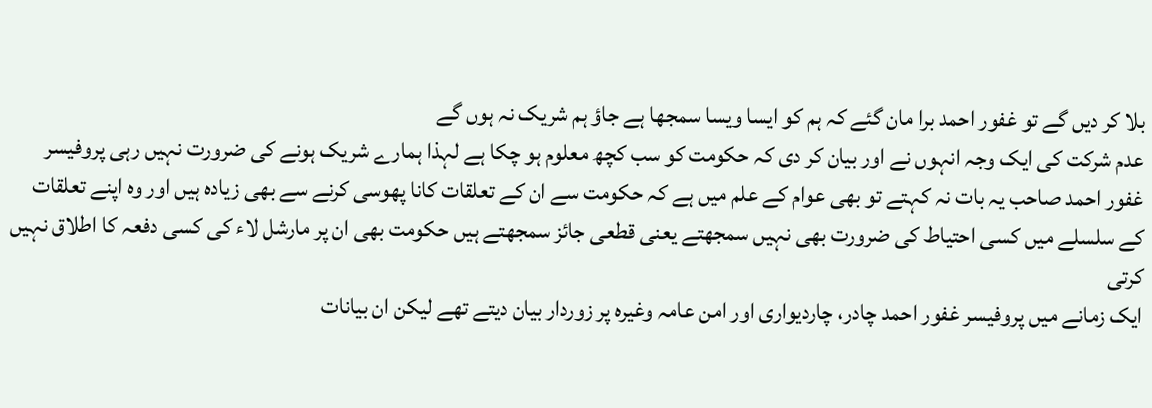بلا کر دیں گے تو غفور احمد برا مان گئے کہ ہم کو ایسا ویسا سمجھا ہے جاؤ ہم شریک نہ ہوں گے
عدم شرکت کی ایک وجہ انہوں نے اور بیان کر دی کہ حکومت کو سب کچھ معلوم ہو چکا ہے لہذا ہمارے شریک ہونے کی ضرورت نہیں رہی پروفیسر غفور احمد صاحب یہ بات نہ کہتے تو بھی عوام کے علم میں ہے کہ حکومت سے ان کے تعلقات کانا پھوسی کرنے سے بھی زیادہ ہیں اور وہ اپنے تعلقات کے سلسلے میں کسی احتیاط کی ضرورت بھی نہیں سمجھتے یعنی قطعی جائز سمجھتے ہیں حکومت بھی ان پر مارشل لاء کی کسی دفعہ کا اطلاق نہیں کرتی
ایک زمانے میں پروفیسر غفور احمد چادر، چاردیواری اور امن عامہ وغیرہ پر زوردار بیان دیتے تھے لیکن ان بیانات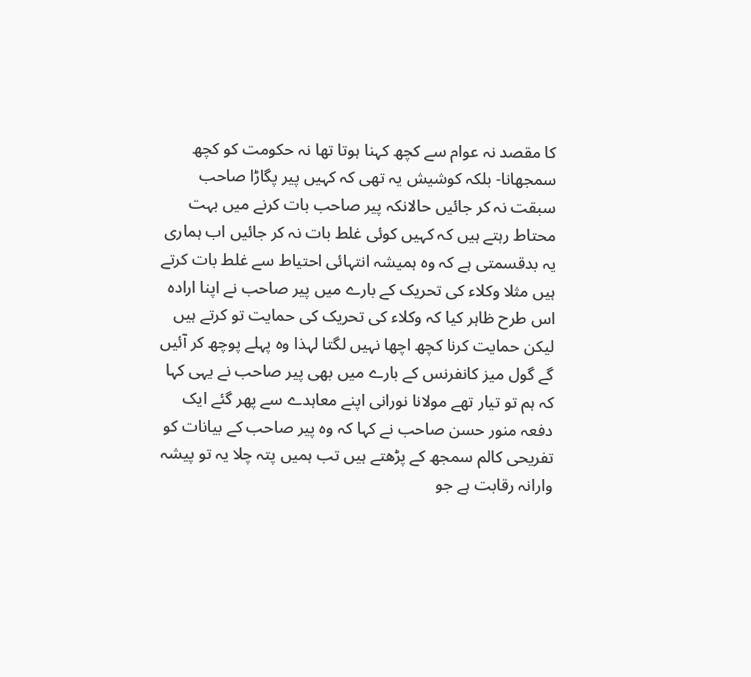کا مقصد نہ عوام سے کچھ کہنا ہوتا تھا نہ حکومت کو کچھ سمجھانا- بلکہ کوشیش یہ تھی کہ کہیں پیر پگاڑا صاحب سبقت نہ کر جائیں حالانکہ پیر صاحب بات کرنے میں بہت محتاط رہتے ہیں کہ کہیں کوئی غلط بات نہ کر جائیں اب ہماری یہ بدقسمتی ہے کہ وہ ہمیشہ انتہائی احتیاط سے غلط بات کرتے ہیں مثلا وکلاء کی تحریک کے بارے میں پیر صاحب نے اپنا ارادہ اس طرح ظاہر کیا کہ وکلاء کی تحریک کی حمایت تو کرتے ہیں لیکن حمایت کرنا کچھ اچھا نہیں لگتا لہذا وہ پہلے پوچھ کر آئیں گے گول میز کانفرنس کے بارے میں بھی پیر صاحب نے یہی کہا کہ ہم تو تیار تھے مولانا نورانی اپنے معاہدے سے پھر گئے ایک دفعہ منور حسن صاحب نے کہا کہ وہ پیر صاحب کے بیانات کو تفریحی کالم سمجھ کے پڑھتے ہیں تب ہمیں پتہ چلا یہ تو پیشہ وارانہ رقابت ہے جو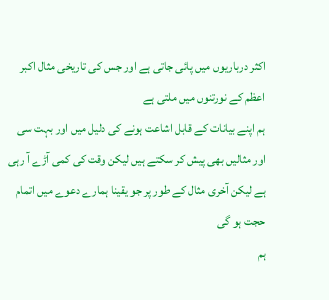اکثر درباریوں میں پائی جاتی ہے اور جس کی تاریخی مثال اکبر اعظم کے نورتنوں میں ملتی ہے
ہم اپنے بیانات کے قابل اشاعت ہونے کی دلیل میں اور بہت سی اور مثالیں بھی پیش کر سکتے ہیں لیکن وقت کی کمی آڑے آ رہی ہے لیکن آخری مثال کے طور پر جو یقینا ہمارے دعوے میں اتمام حجت ہو گی
ہم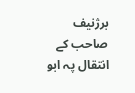برژنیف صاحب کے انتقال پہ ابو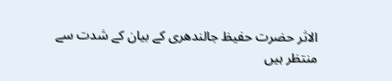الاثر حضرت حفیظ جالندھری کے بیان کے شدت سے منتظر ہیں